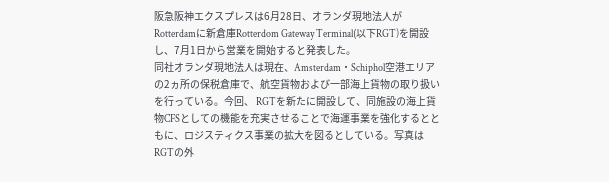阪急阪神エクスプレスは6月28日、オランダ現地法人がRotterdamに新倉庫Rotterdom Gateway Terminal(以下RGT)を開設し、7月1日から営業を開始すると発表した。
同社オランダ現地法人は現在、Amsterdam・Schiphol空港エリアの2ヵ所の保税倉庫で、航空貨物および一部海上貨物の取り扱いを行っている。今回、 RGTを新たに開設して、同施設の海上貨物CFSとしての機能を充実させることで海運事業を強化するとともに、ロジスティクス事業の拡大を図るとしている。写真はRGTの外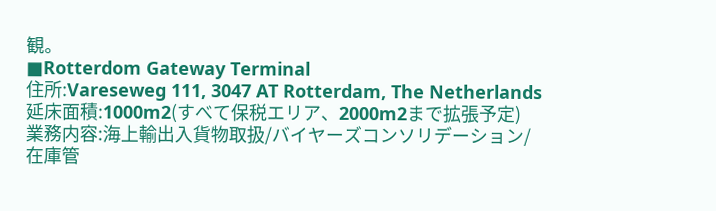観。
■Rotterdom Gateway Terminal
住所:Vareseweg 111, 3047 AT Rotterdam, The Netherlands
延床面積:1000m2(すべて保税エリア、2000m2まで拡張予定)
業務内容:海上輸出入貨物取扱/バイヤーズコンソリデーション/
在庫管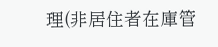理(非居住者在庫管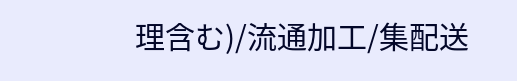理含む)/流通加工/集配送